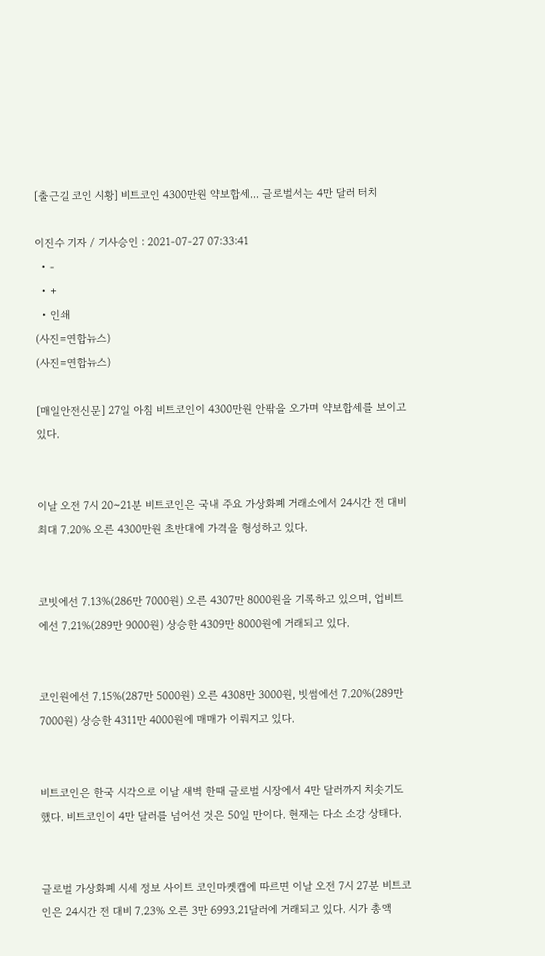[출근길 코인 시황] 비트코인 4300만원 약보합세... 글로벌서는 4만 달러 터치

이진수 기자 / 기사승인 : 2021-07-27 07:33:41
  • -
  • +
  • 인쇄
(사진=연합뉴스)
(사진=연합뉴스)

[매일안전신문] 27일 아침 비트코인이 4300만원 안팎을 오가며 약보합세를 보이고 있다.


이날 오전 7시 20~21분 비트코인은 국내 주요 가상화폐 거래소에서 24시간 전 대비 최대 7.20% 오른 4300만원 초반대에 가격을 형성하고 있다.


코빗에선 7.13%(286만 7000원) 오른 4307만 8000원을 기록하고 있으며, 업비트에선 7.21%(289만 9000원) 상승한 4309만 8000원에 거래되고 있다.


코인원에선 7.15%(287만 5000원) 오른 4308만 3000원, 빗썸에선 7.20%(289만 7000원) 상승한 4311만 4000원에 매매가 이뤄지고 있다.


비트코인은 한국 시각으로 이날 새벽 한때 글로벌 시장에서 4만 달러까지 치솟기도 했다. 비트코인이 4만 달러를 넘어선 것은 50일 만이다. 현재는 다소 소강 상태다.


글로벌 가상화폐 시세 정보 사이트 코인마켓캡에 따르면 이날 오전 7시 27분 비트코인은 24시간 전 대비 7.23% 오른 3만 6993.21달러에 거래되고 있다. 시가 총액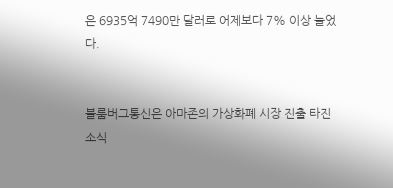은 6935억 7490만 달러로 어제보다 7% 이상 늘었다.


블룸버그통신은 아마존의 가상화폐 시장 진출 타진 소식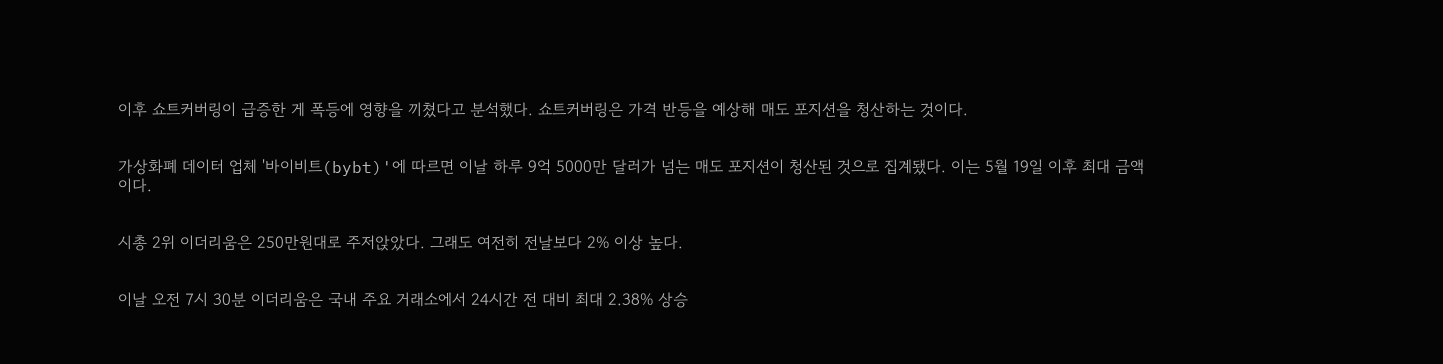이후 쇼트커버링이 급증한 게 폭등에 영향을 끼쳤다고 분석했다. 쇼트커버링은 가격 반등을 예상해 매도 포지션을 청산하는 것이다.


가상화폐 데이터 업체 '바이비트(bybt)'에 따르면 이날 하루 9억 5000만 달러가 넘는 매도 포지션이 청산된 것으로 집계됐다. 이는 5월 19일 이후 최대 금액이다.


시총 2위 이더리움은 250만원대로 주저앉았다. 그래도 여전히 전날보다 2% 이상 높다.


이날 오전 7시 30분 이더리움은 국내 주요 거래소에서 24시간 전 대비 최대 2.38% 상승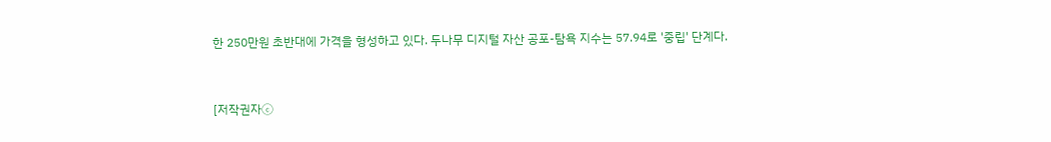한 250만원 초반대에 가격을 형성하고 있다. 두나무 디지털 자산 공포-탐욕 지수는 57.94로 '중립' 단계다.


[저작권자ⓒ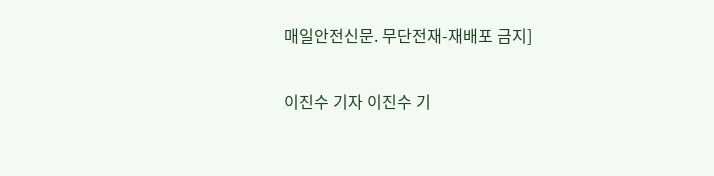매일안전신문. 무단전재-재배포 금지]

이진수 기자 이진수 기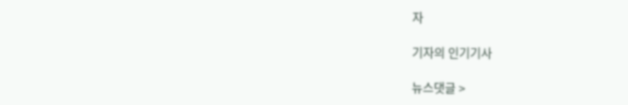자

기자의 인기기사

뉴스댓글 >